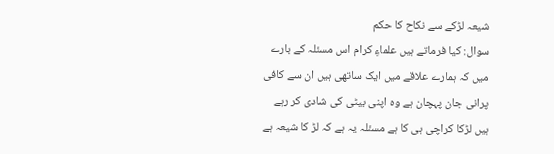شیعہ لڑکے سے نکاح کا حکم
سوال: کیا فرماتے ہیں علماءِ کرام اس مسئلہ کے بارے میں کہ ہمارے علاقے میں ایک ساتھی ہیں ان سے کافی پرانی جان پہچان ہے وہ اپنی بیٹی کی شادی کر رہے ہیں لڑکا کراچی ہی کا ہے مسئلہ یہ ہے کہ لڑ کا شیعہ ہے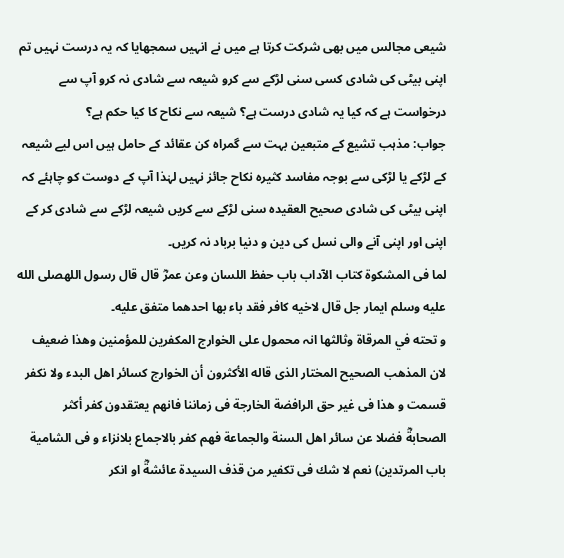شیعی مجالس میں بھی شرکت کرتا ہے میں نے انہیں سمجھایا کہ یہ درست نہیں تم اپنی بیٹی کی شادی کسی سنی لڑکے سے کرو شیعہ سے شادی نہ کرو آپ سے درخواست ہے کہ کیا یہ شادی درست ہے؟ شیعہ سے نکاح کا کیا حکم ہے؟
جواب: مذہب تشیع کے متبعین بہت سے گمراہ کن عقائد کے حامل ہیں اس لیے شیعہ کے لڑکے یا لڑکی سے بوجہ مفاسد کثیرہ نکاح جائز نہیں لہٰذا آپ کے دوست کو چاہئے کہ اپنی بیٹی کی شادی صحیح العقیدہ سنی لڑکے سے کریں شیعہ لڑکے سے شادی کر کے اپنی اور اپنی آنے والی نسل کی دین و دنیا برباد نہ کریں۔
لما فی المشكوة كتاب الآداب باب حفظ اللسان وعن عمرؓ قال قال رسول اللهصلى الله عليه وسلم ایمار جل قال لاخيه كافر فقد باء بها احدهما متفق عليه۔
و تحته في المرقاة وثالثها انہ محمول على الخوارج المکفرين للمؤمنين وهذا ضعيف لان المذهب الصحيح المختار الذی قاله الأكثرون أن الخوارج كسائر اهل البدء ولا نكفر قسمت و هذا فی غير حق الرافضة الخارجة فی زماننا فانهم يعتقدون كفر أكثر
الصحابةؓ فضلا عن سائر اهل السنة والجماعة فهم كفر بالاجماع بلانزاء و فی الشامية باب المرتدين) نعم لا شك فی تكفير من قذف السيدة عائشةؓ او انكر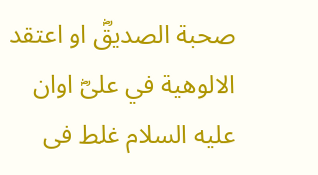صحبة الصديقؓ او اعتقد الالوهية في علىؓ اوان عليه السلام غلط فى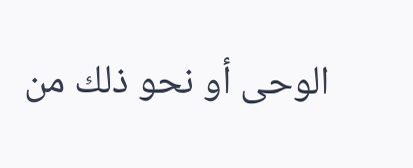الوحی أو نحو ذلك من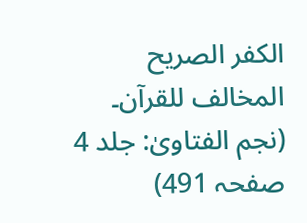الكفر الصريح المخالف للقرآن۔
(نجم الفتاوىٰ: جلد 4 صفحہ 491)